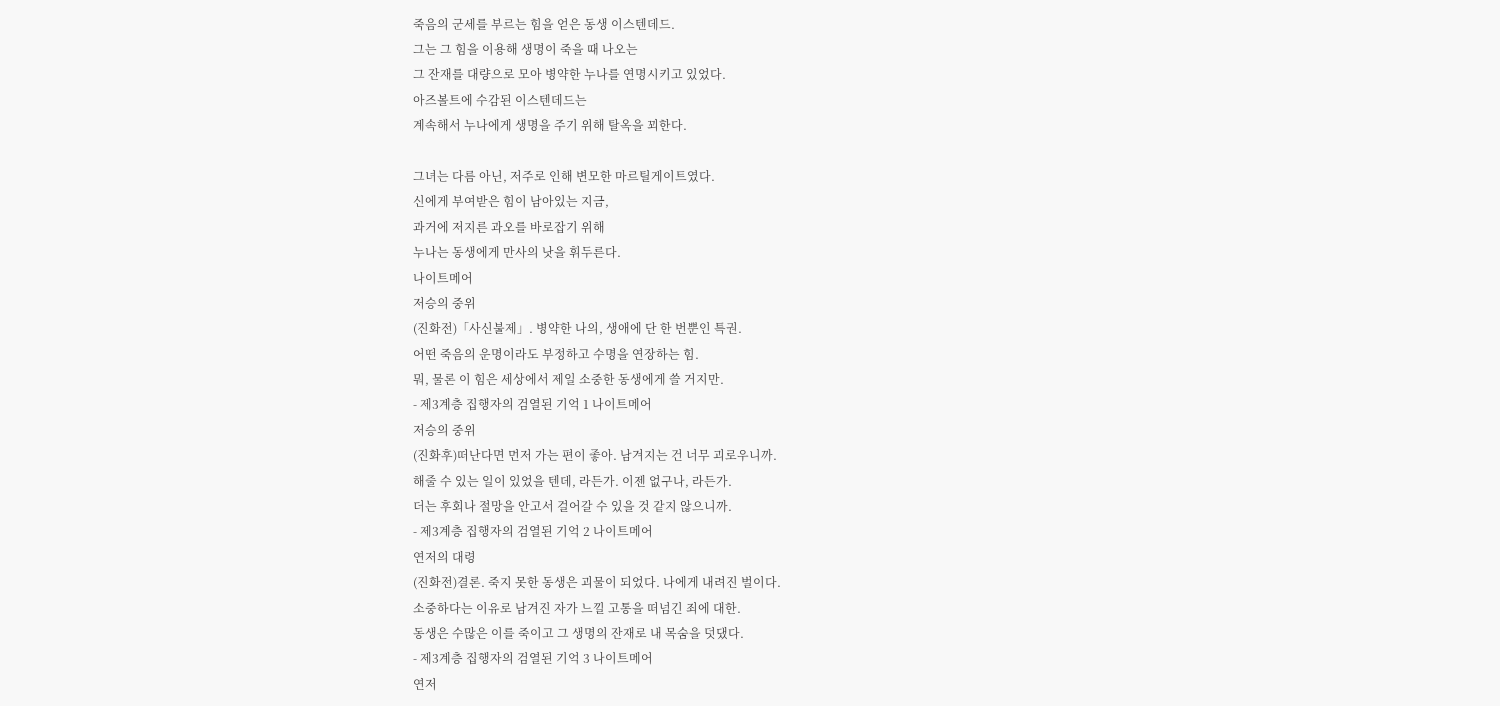죽음의 군세를 부르는 힘을 얻은 동생 이스텐데드.
그는 그 힘을 이용해 생명이 죽을 때 나오는
그 잔재를 대량으로 모아 병약한 누나를 연명시키고 있었다.
아즈볼트에 수감된 이스텐데드는
계속해서 누나에게 생명을 주기 위해 탈옥을 꾀한다.

그녀는 다름 아닌, 저주로 인해 변모한 마르틸게이트였다.
신에게 부여받은 힘이 남아있는 지금,
과거에 저지른 과오를 바로잡기 위해
누나는 동생에게 만사의 낫을 휘두른다.
나이트메어
저승의 중위
(진화전)「사신불제」. 병약한 나의, 생애에 단 한 번뿐인 특권.
어떤 죽음의 운명이라도 부정하고 수명을 연장하는 힘.
뭐, 물론 이 힘은 세상에서 제일 소중한 동생에게 쓸 거지만.
- 제3계층 집행자의 검열된 기억 1 나이트메어
저승의 중위
(진화후)떠난다면 먼저 가는 편이 좋아. 남겨지는 건 너무 괴로우니까.
해줄 수 있는 일이 있었을 텐데, 라든가. 이젠 없구나, 라든가.
더는 후회나 절망을 안고서 걸어갈 수 있을 것 같지 않으니까.
- 제3계층 집행자의 검열된 기억 2 나이트메어
연저의 대령
(진화전)결론. 죽지 못한 동생은 괴물이 되었다. 나에게 내려진 벌이다.
소중하다는 이유로 남겨진 자가 느낄 고통을 떠넘긴 죄에 대한.
동생은 수많은 이를 죽이고 그 생명의 잔재로 내 목숨을 덧댔다.
- 제3계층 집행자의 검열된 기억 3 나이트메어
연저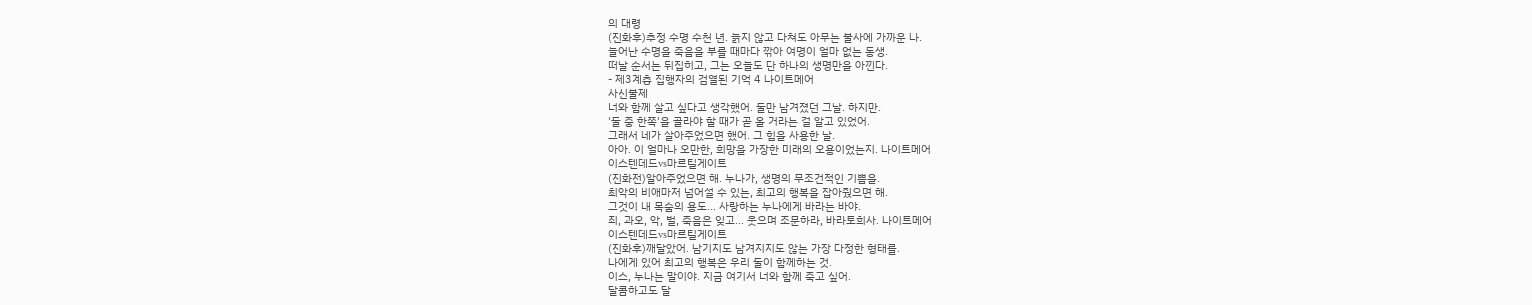의 대령
(진화후)추정 수명 수천 년. 늙지 않고 다쳐도 아무는 불사에 가까운 나.
늘어난 수명을 죽음을 부를 때마다 깎아 여명이 얼마 없는 동생.
떠날 순서는 뒤집히고, 그는 오늘도 단 하나의 생명만을 아낀다.
- 제3계층 집행자의 검열된 기억 4 나이트메어
사신불제
너와 함께 살고 싶다고 생각했어. 둘만 남겨졌던 그날. 하지만.
'둘 중 한쪽'을 골라야 할 때가 곧 올 거라는 걸 알고 있었어.
그래서 네가 살아주었으면 했어. 그 힘을 사용한 날.
아아. 이 얼마나 오만한, 희망을 가장한 미래의 오용이었는지. 나이트메어
이스텐데드vs마르틸게이트
(진화전)알아주었으면 해. 누나가, 생명의 무조건적인 기쁨을.
최악의 비애마저 넘어설 수 있는, 최고의 행복을 잡아줬으면 해.
그것이 내 목숨의 용도... 사랑하는 누나에게 바라는 바야.
죄, 과오, 악, 벌, 죽음은 잊고... 웃으며 조문하라, 바라토희사. 나이트메어
이스텐데드vs마르틸게이트
(진화후)깨달았어. 남기지도 남겨지지도 않는 가장 다정한 형태를.
나에게 있어 최고의 행복은 우리 둘이 함께하는 것.
이스, 누나는 말이야. 지금 여기서 너와 함께 죽고 싶어.
달콤하고도 달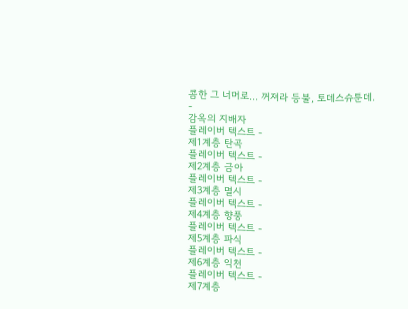콤한 그 너머로... 꺼져라 등불, 토데스슈툰데.
-
감옥의 지배자
플레이버 텍스트 -
제1계층 탄곡
플레이버 텍스트 -
제2계층 금아
플레이버 텍스트 -
제3계층 멸시
플레이버 텍스트 -
제4계층 향풍
플레이버 텍스트 -
제5계층 파식
플레이버 텍스트 -
제6계층 익천
플레이버 텍스트 -
제7계층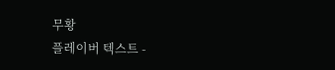무황
플레이버 텍스트 -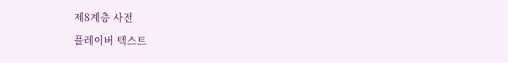제8계층 사전
플레이버 텍스트